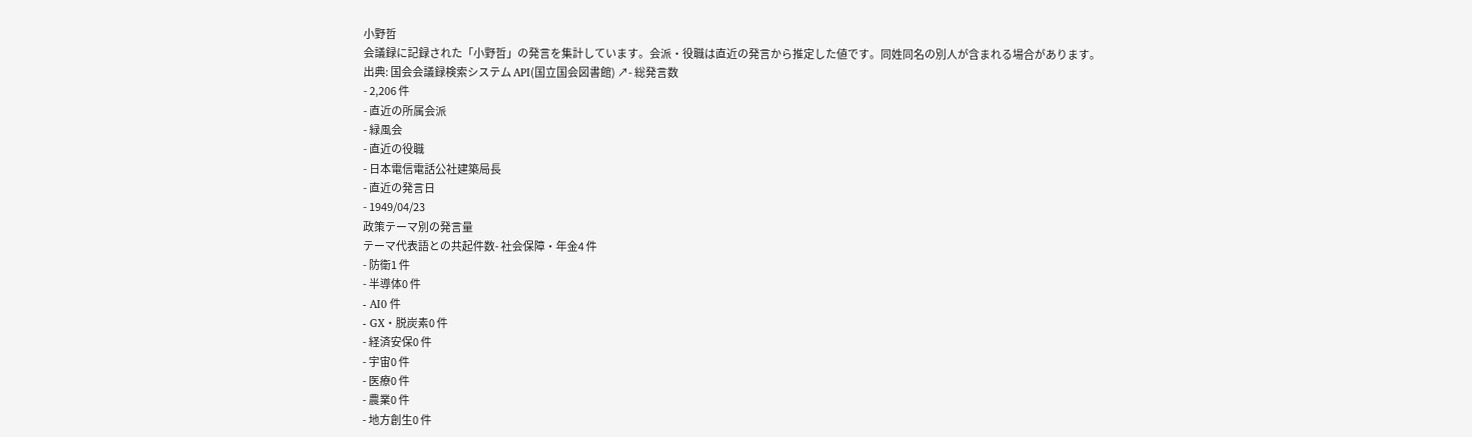小野哲
会議録に記録された「小野哲」の発言を集計しています。会派・役職は直近の発言から推定した値です。同姓同名の別人が含まれる場合があります。
出典: 国会会議録検索システム API(国立国会図書館) ↗- 総発言数
- 2,206 件
- 直近の所属会派
- 緑風会
- 直近の役職
- 日本電信電話公社建築局長
- 直近の発言日
- 1949/04/23
政策テーマ別の発言量
テーマ代表語との共起件数- 社会保障・年金4 件
- 防衛1 件
- 半導体0 件
- AI0 件
- GX・脱炭素0 件
- 経済安保0 件
- 宇宙0 件
- 医療0 件
- 農業0 件
- 地方創生0 件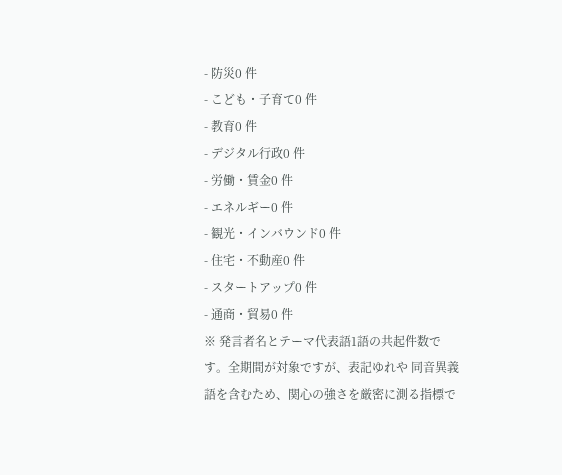- 防災0 件
- こども・子育て0 件
- 教育0 件
- デジタル行政0 件
- 労働・賃金0 件
- エネルギー0 件
- 観光・インバウンド0 件
- 住宅・不動産0 件
- スタートアップ0 件
- 通商・貿易0 件
※ 発言者名とテーマ代表語1語の共起件数です。全期間が対象ですが、表記ゆれや 同音異義語を含むため、関心の強さを厳密に測る指標で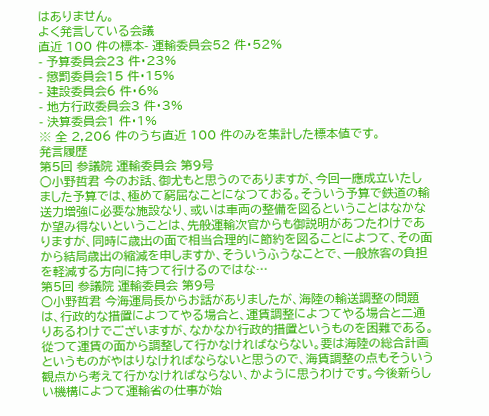はありません。
よく発言している会議
直近 100 件の標本- 運輸委員会52 件・52%
- 予算委員会23 件・23%
- 懲罰委員会15 件・15%
- 建設委員会6 件・6%
- 地方行政委員会3 件・3%
- 決算委員会1 件・1%
※ 全 2,206 件のうち直近 100 件のみを集計した標本値です。
発言履歴
第5回 参議院 運輸委員会 第9号
○小野哲君 今のお話、御尤もと思うのでありますが、今回一應成立いたしました予算では、極めて窮屈なことになつておる。そういう予算で鉄道の輸送力増強に必要な施設なり、或いは車両の整備を図るということはなかなか望み得ないということは、先般運輸次官からも御説明があつたわけでありますが、同時に歳出の面で相当合理的に節約を図ることによつて、その面から結局歳出の縮減を申しますか、そういうふうなことで、一般旅客の負担を軽減する方向に持つて行けるのではな…
第5回 参議院 運輸委員会 第9号
○小野哲君 今海運局長からお話がありましたが、海陸の輸送調整の問題は、行政的な措置によつてやる場合と、運賃調整によつてやる場合と二通りあるわけでございますが、なかなか行政的措置というものを困難である。從つて運賃の面から調整して行かなければならない。要は海陸の総合計画というものがやはりなければならないと思うので、海賃調整の点もそういう観点から考えて行かなければならない、かように思うわけです。今後新らしい機構によつて運輸省の仕事が始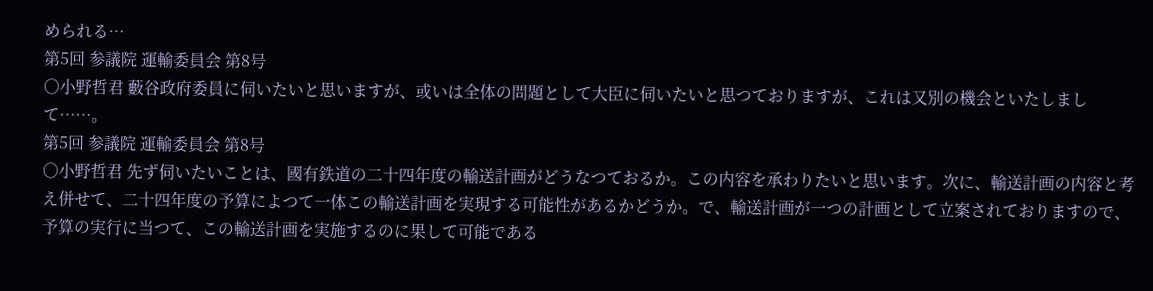められる…
第5回 参議院 運輸委員会 第8号
○小野哲君 藪谷政府委員に伺いたいと思いますが、或いは全体の問題として大臣に伺いたいと思つておりますが、これは又別の機会といたしまして……。
第5回 参議院 運輸委員会 第8号
○小野哲君 先ず伺いたいことは、國有鉄道の二十四年度の輸送計画がどうなつておるか。この内容を承わりたいと思います。次に、輸送計画の内容と考え併せて、二十四年度の予算によつて一体この輸送計画を実現する可能性があるかどうか。で、輸送計画が一つの計画として立案されておりますので、予算の実行に当つて、この輸送計画を実施するのに果して可能である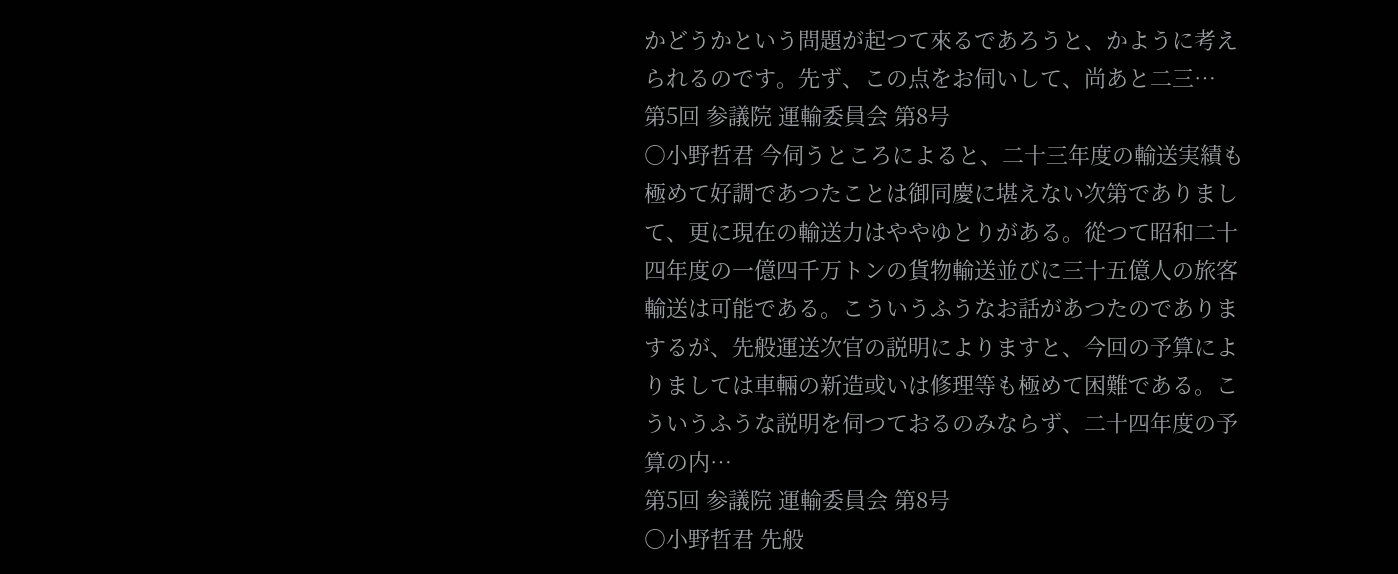かどうかという問題が起つて來るであろうと、かように考えられるのです。先ず、この点をお伺いして、尚あと二三…
第5回 参議院 運輸委員会 第8号
○小野哲君 今伺うところによると、二十三年度の輸送実績も極めて好調であつたことは御同慶に堪えない次第でありまして、更に現在の輸送力はややゆとりがある。從つて昭和二十四年度の一億四千万トンの貨物輸送並びに三十五億人の旅客輸送は可能である。こういうふうなお話があつたのでありまするが、先般運送次官の説明によりますと、今回の予算によりましては車輛の新造或いは修理等も極めて困難である。こういうふうな説明を伺つておるのみならず、二十四年度の予算の内…
第5回 参議院 運輸委員会 第8号
○小野哲君 先般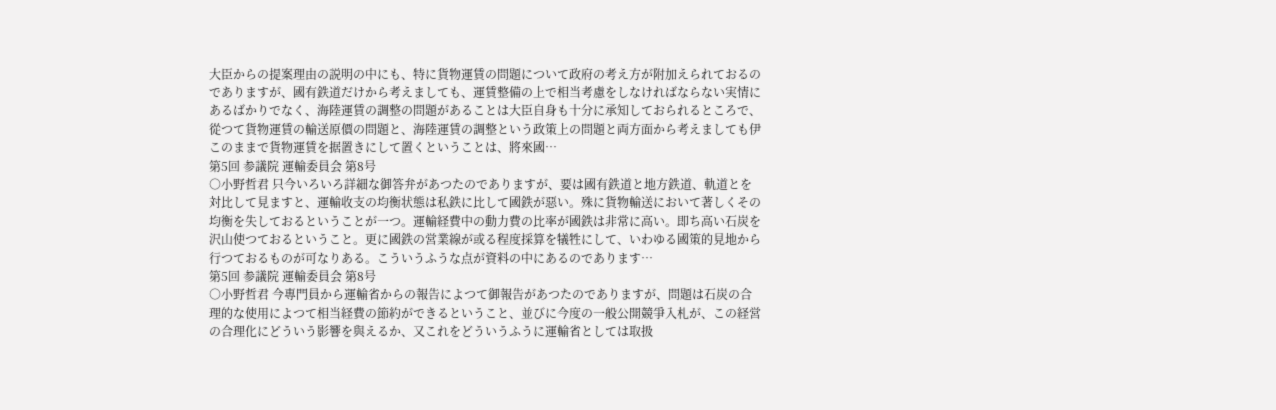大臣からの提案理由の説明の中にも、特に貨物運賃の問題について政府の考え方が附加えられておるのでありますが、國有鉄道だけから考えましても、運賃整備の上で相当考慮をしなければならない実情にあるばかりでなく、海陸運賃の調整の問題があることは大臣自身も十分に承知しておられるところで、從つて貨物運賃の輸送原價の問題と、海陸運賃の調整という政策上の問題と両方面から考えましても伊このままで貨物運賃を据置きにして置くということは、將來國…
第5回 参議院 運輸委員会 第8号
○小野哲君 只今いろいろ詳細な御答弁があつたのでありますが、要は國有鉄道と地方鉄道、軌道とを対比して見ますと、運輸收支の均衡状態は私鉄に比して國鉄が惡い。殊に貨物輸送において著しくその均衡を失しておるということが一つ。運輸経費中の動力費の比率が國鉄は非常に高い。即ち高い石炭を沢山使つておるということ。更に國鉄の営業線が或る程度採算を犠牲にして、いわゆる國策的見地から行つておるものが可なりある。こういうふうな点が資料の中にあるのであります…
第5回 参議院 運輸委員会 第8号
○小野哲君 今專門員から運輸省からの報告によつて御報告があつたのでありますが、問題は石炭の合理的な使用によつて相当経費の節約ができるということ、並びに今度の一般公開競爭入札が、この経営の合理化にどういう影響を與えるか、又これをどういうふうに運輸省としては取扱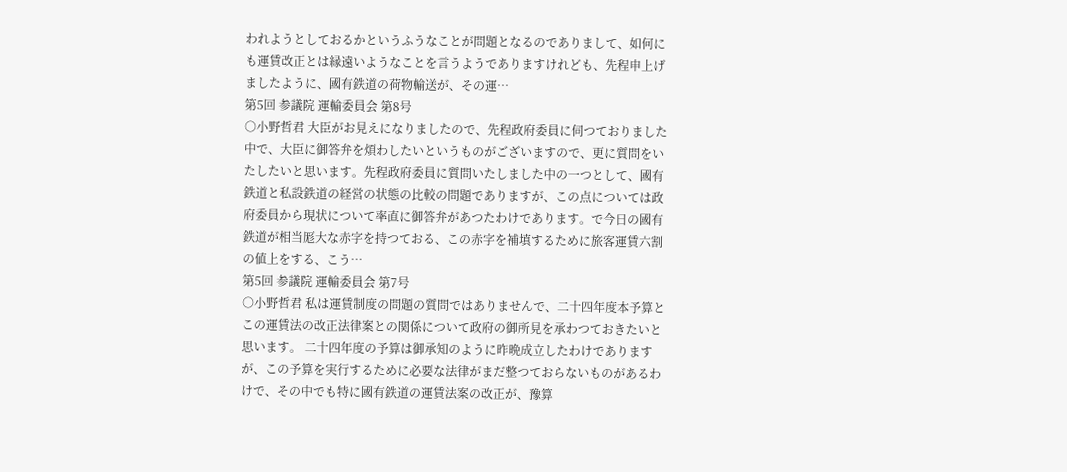われようとしておるかというふうなことが問題となるのでありまして、如何にも運賃改正とは縁遠いようなことを言うようでありますけれども、先程申上げましたように、國有鉄道の荷物輸送が、その運…
第5回 参議院 運輸委員会 第8号
○小野哲君 大臣がお見えになりましたので、先程政府委員に伺つておりました中で、大臣に御答弁を煩わしたいというものがございますので、更に質問をいたしたいと思います。先程政府委員に質問いたしました中の一つとして、國有鉄道と私設鉄道の経営の状態の比較の問題でありますが、この点については政府委員から現状について率直に御答弁があつたわけであります。で今日の國有鉄道が相当厖大な赤字を持つておる、この赤字を補填するために旅客運賃六割の値上をする、こう…
第5回 参議院 運輸委員会 第7号
○小野哲君 私は運賃制度の問題の質問ではありませんで、二十四年度本予算とこの運賃法の改正法律案との関係について政府の御所見を承わつておきたいと思います。 二十四年度の予算は御承知のように昨晩成立したわけでありますが、この予算を実行するために必要な法律がまだ整つておらないものがあるわけで、その中でも特に國有鉄道の運賃法案の改正が、豫算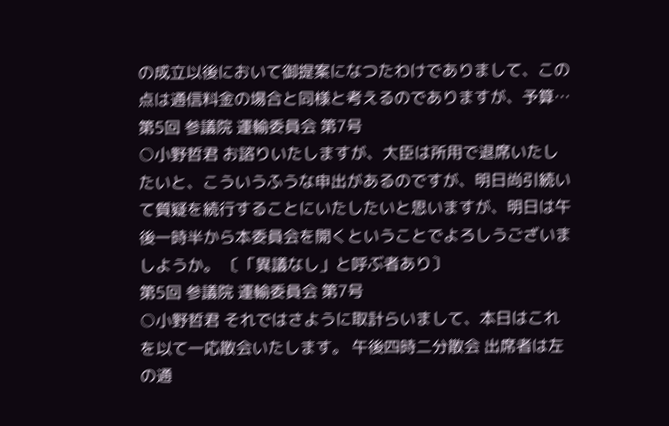の成立以後において御提案になつたわけでありまして、この点は通信料金の場合と同様と考えるのでありますが、予算…
第5回 参議院 運輸委員会 第7号
○小野哲君 お諮りいたしますが、大臣は所用で退席いたしたいと、こういうふうな申出があるのですが、明日尚引続いて質疑を続行することにいたしたいと思いますが、明日は午後一時半から本委員会を開くということでよろしうございましようか。 〔「異議なし」と呼ぶ者あり〕
第5回 参議院 運輸委員会 第7号
○小野哲君 それではさように取計らいまして、本日はこれを以て一応散会いたします。 午後四時二分散会 出席者は左の通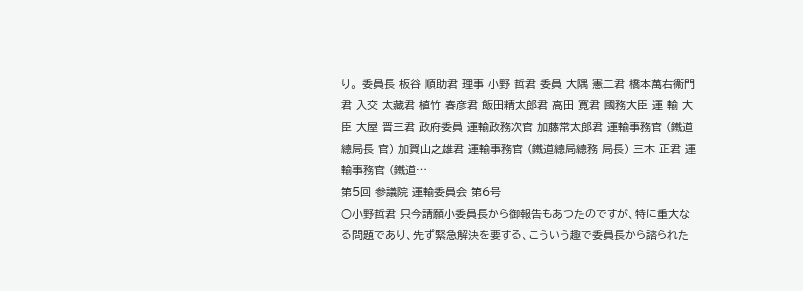り。 委員長 板谷 順助君 理事 小野 哲君 委員 大隅 憲二君 橋本萬右衞門君 入交 太藏君 植竹 春彦君 飯田精太郎君 高田 寛君 國務大臣 運 輸 大 臣 大屋 晋三君 政府委員 運輸政務次官 加藤常太郎君 運輸事務官 (鐵道總局長 官) 加賀山之雄君 運輸事務官 (鐵道總局總務 局長) 三木 正君 運輸事務官 (鐵道…
第5回 参議院 運輸委員会 第6号
○小野哲君 只今請願小委員長から御報告もあつたのですが、特に重大なる問題であり、先ず緊急解決を要する、こういう趣で委員長から諮られた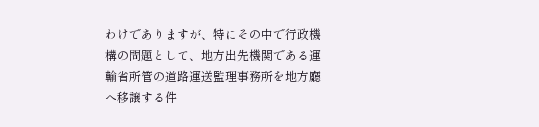わけでありますが、特にその中で行政機構の問題として、地方出先機関である運輸省所管の道路運送監理事務所を地方廳へ移譲する件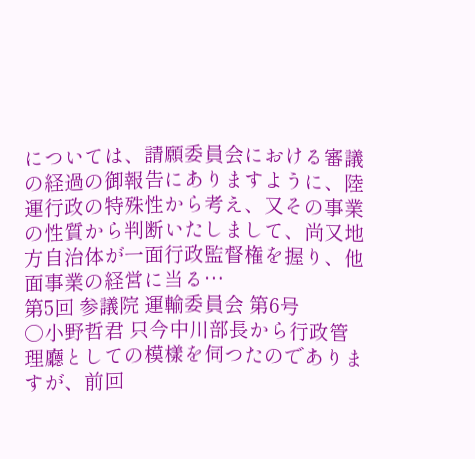については、請願委員会における審議の経過の御報告にありますように、陸運行政の特殊性から考え、又その事業の性質から判断いたしまして、尚又地方自治体が一面行政監督権を握り、他面事業の経営に当る…
第5回 参議院 運輸委員会 第6号
○小野哲君 只今中川部長から行政管理廳としての模樣を伺つたのでありますが、前回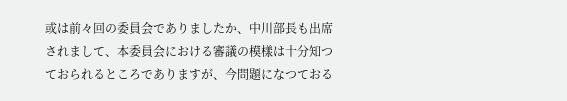或は前々回の委員会でありましたか、中川部長も出席されまして、本委員会における審議の模樣は十分知つておられるところでありますが、今問題になつておる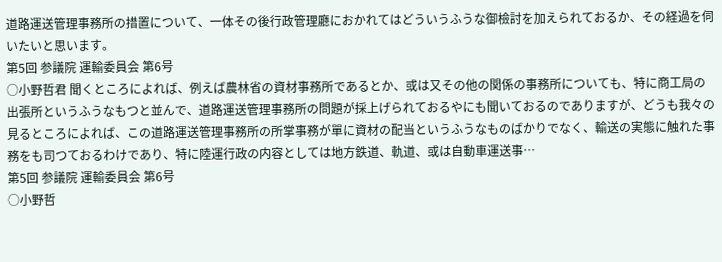道路運送管理事務所の措置について、一体その後行政管理廳におかれてはどういうふうな御檢討を加えられておるか、その経過を伺いたいと思います。
第5回 参議院 運輸委員会 第6号
○小野哲君 聞くところによれば、例えば農林省の資材事務所であるとか、或は又その他の関係の事務所についても、特に商工局の出張所というふうなもつと並んで、道路運送管理事務所の問題が採上げられておるやにも聞いておるのでありますが、どうも我々の見るところによれば、この道路運送管理事務所の所掌事務が單に資材の配当というふうなものばかりでなく、輸送の実態に触れた事務をも司つておるわけであり、特に陸運行政の内容としては地方鉄道、軌道、或は自動車運送事…
第5回 参議院 運輸委員会 第6号
○小野哲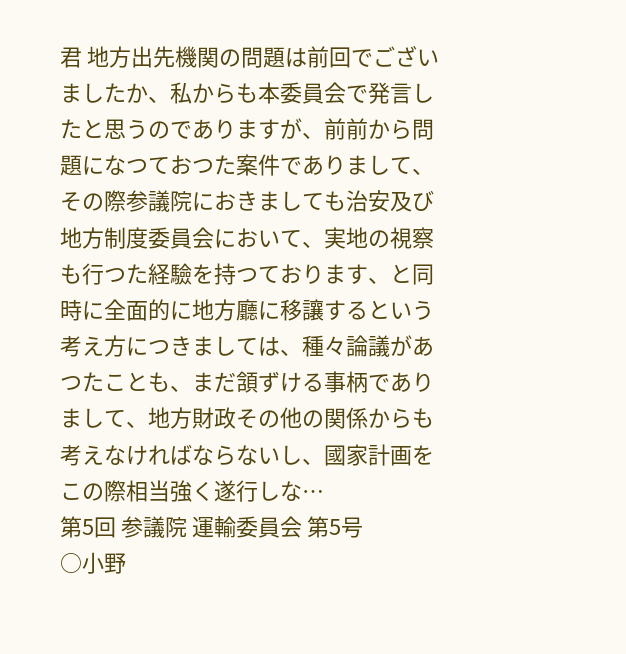君 地方出先機関の問題は前回でございましたか、私からも本委員会で発言したと思うのでありますが、前前から問題になつておつた案件でありまして、その際参議院におきましても治安及び地方制度委員会において、実地の視察も行つた経驗を持つております、と同時に全面的に地方廳に移讓するという考え方につきましては、種々論議があつたことも、まだ頷ずける事柄でありまして、地方財政その他の関係からも考えなければならないし、國家計画をこの際相当強く遂行しな…
第5回 参議院 運輸委員会 第5号
○小野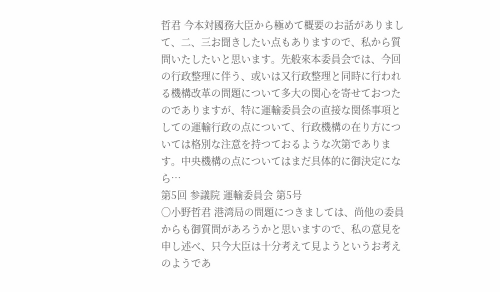哲君 今本対國務大臣から極めて概要のお話がありまして、二、三お聞きしたい点もありますので、私から質問いたしたいと思います。先般來本委員会では、今回の行政整理に伴う、或いは又行政整理と同時に行われる機構改革の問題について多大の関心を寄せておつたのでありますが、特に運輸委員会の直接な関係事項としての運輸行政の点について、行政機構の在り方については格別な注意を持つておるような次第であります。中央機構の点についてはまだ具体的に御決定になら…
第5回 参議院 運輸委員会 第5号
○小野哲君 港湾局の問題につきましては、尚他の委員からも御質問があろうかと思いますので、私の意見を申し述べ、只今大臣は十分考えて見ようというお考えのようであ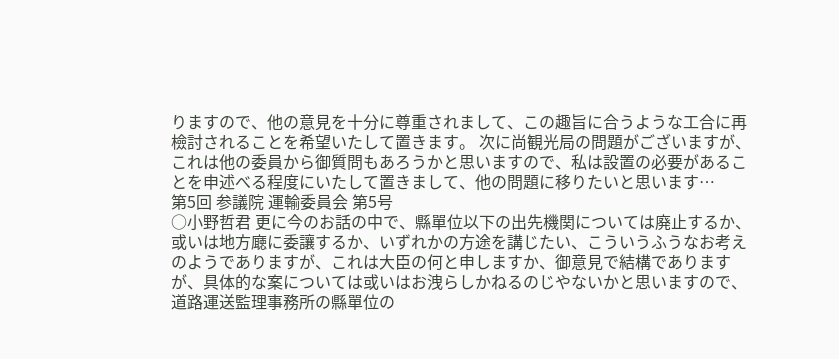りますので、他の意見を十分に尊重されまして、この趣旨に合うような工合に再檢討されることを希望いたして置きます。 次に尚観光局の問題がございますが、これは他の委員から御質問もあろうかと思いますので、私は設置の必要があることを申述べる程度にいたして置きまして、他の問題に移りたいと思います…
第5回 参議院 運輸委員会 第5号
○小野哲君 更に今のお話の中で、縣單位以下の出先機関については廃止するか、或いは地方廰に委讓するか、いずれかの方途を講じたい、こういうふうなお考えのようでありますが、これは大臣の何と申しますか、御意見で結構でありますが、具体的な案については或いはお洩らしかねるのじやないかと思いますので、道路運送監理事務所の縣單位の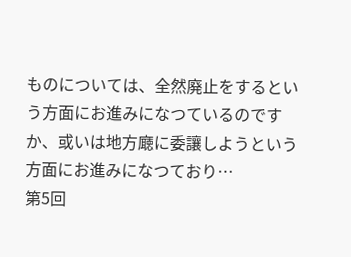ものについては、全然廃止をするという方面にお進みになつているのですか、或いは地方廰に委讓しようという方面にお進みになつており…
第5回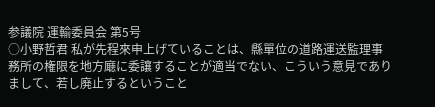参議院 運輸委員会 第5号
○小野哲君 私が先程來申上げていることは、縣單位の道路運送監理事務所の権限を地方廰に委讓することが適当でない、こういう意見でありまして、若し廃止するということ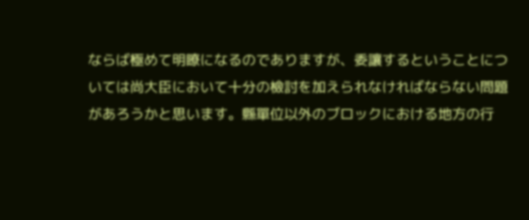ならば極めて明瞭になるのでありますが、委讓するということについては尚大臣において十分の檢討を加えられなければならない問題があろうかと思います。縣單位以外のブロックにおける地方の行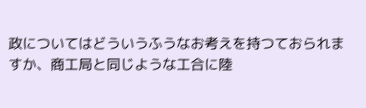政についてはどういうふうなお考えを持つておられますか、商工局と同じような工合に陸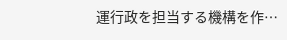運行政を担当する機構を作…